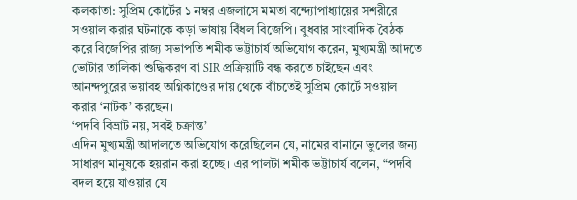কলকাতা: সুপ্রিম কোর্টের ১ নম্বর এজলাসে মমতা বন্দ্যোপাধ্যায়ের সশরীরে সওয়াল করার ঘটনাকে কড়া ভাষায় বিঁধল বিজেপি। বুধবার সাংবাদিক বৈঠক করে বিজেপির রাজ্য সভাপতি শমীক ভট্টাচার্য অভিযোগ করেন, মুখ্যমন্ত্রী আদতে ভোটার তালিকা শুদ্ধিকরণ বা SIR প্রক্রিয়াটি বন্ধ করতে চাইছেন এবং আনন্দপুরের ভয়াবহ অগ্নিকাণ্ডের দায় থেকে বাঁচতেই সুপ্রিম কোর্টে সওয়াল করার ‘নাটক’ করছেন।
‘পদবি বিভ্রাট নয়, সবই চক্রান্ত’
এদিন মুখ্যমন্ত্রী আদালতে অভিযোগ করেছিলেন যে, নামের বানানে ভুলের জন্য সাধারণ মানুষকে হয়রান করা হচ্ছে। এর পালটা শমীক ভট্টাচার্য বলেন, “পদবি বদল হয়ে যাওয়ার যে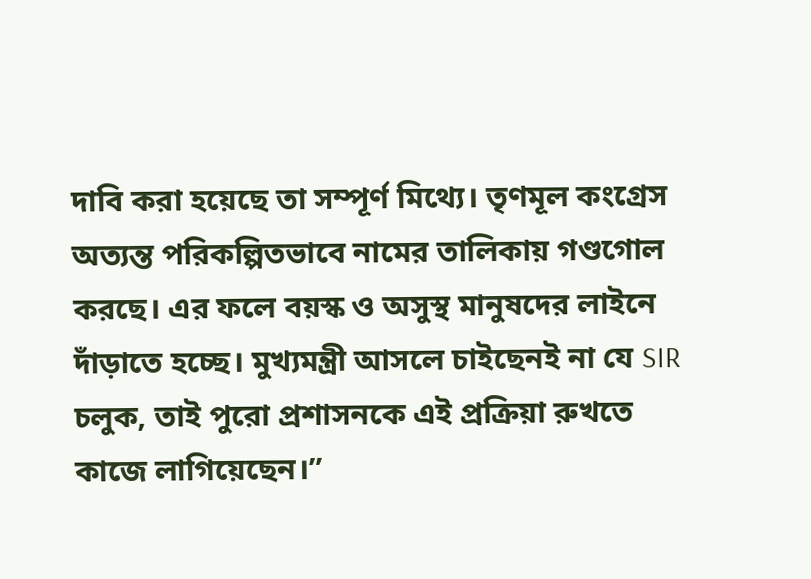দাবি করা হয়েছে তা সম্পূর্ণ মিথ্যে। তৃণমূল কংগ্রেস অত্যন্ত পরিকল্পিতভাবে নামের তালিকায় গণ্ডগোল করছে। এর ফলে বয়স্ক ও অসুস্থ মানুষদের লাইনে দাঁড়াতে হচ্ছে। মুখ্যমন্ত্রী আসলে চাইছেনই না যে SIR চলুক, তাই পুরো প্রশাসনকে এই প্রক্রিয়া রুখতে কাজে লাগিয়েছেন।”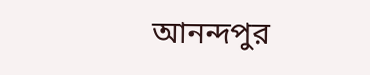আনন্দপুর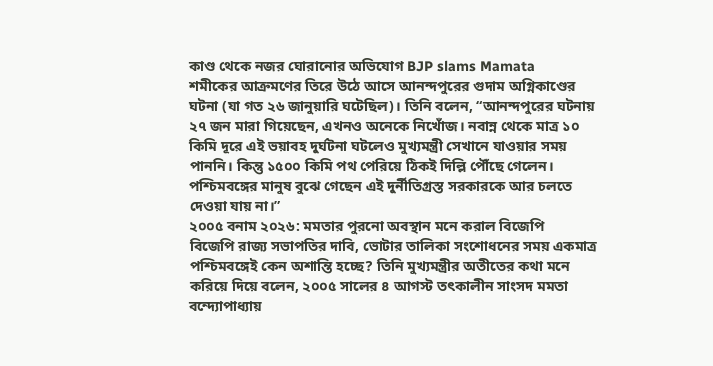কাণ্ড থেকে নজর ঘোরানোর অভিযোগ BJP slams Mamata
শমীকের আক্রমণের তিরে উঠে আসে আনন্দপুরের গুদাম অগ্নিকাণ্ডের ঘটনা (যা গত ২৬ জানুয়ারি ঘটেছিল)। তিনি বলেন, “আনন্দপুরের ঘটনায় ২৭ জন মারা গিয়েছেন, এখনও অনেকে নিখোঁজ। নবান্ন থেকে মাত্র ১০ কিমি দূরে এই ভয়াবহ দুর্ঘটনা ঘটলেও মুখ্যমন্ত্রী সেখানে যাওয়ার সময় পাননি। কিন্তু ১৫০০ কিমি পথ পেরিয়ে ঠিকই দিল্লি পৌঁছে গেলেন। পশ্চিমবঙ্গের মানুষ বুঝে গেছেন এই দুর্নীতিগ্রস্ত সরকারকে আর চলতে দেওয়া যায় না।”
২০০৫ বনাম ২০২৬: মমতার পুরনো অবস্থান মনে করাল বিজেপি
বিজেপি রাজ্য সভাপতির দাবি, ভোটার তালিকা সংশোধনের সময় একমাত্র পশ্চিমবঙ্গেই কেন অশান্তি হচ্ছে? তিনি মুখ্যমন্ত্রীর অতীতের কথা মনে করিয়ে দিয়ে বলেন, ২০০৫ সালের ৪ আগস্ট তৎকালীন সাংসদ মমতা বন্দ্যোপাধ্যায়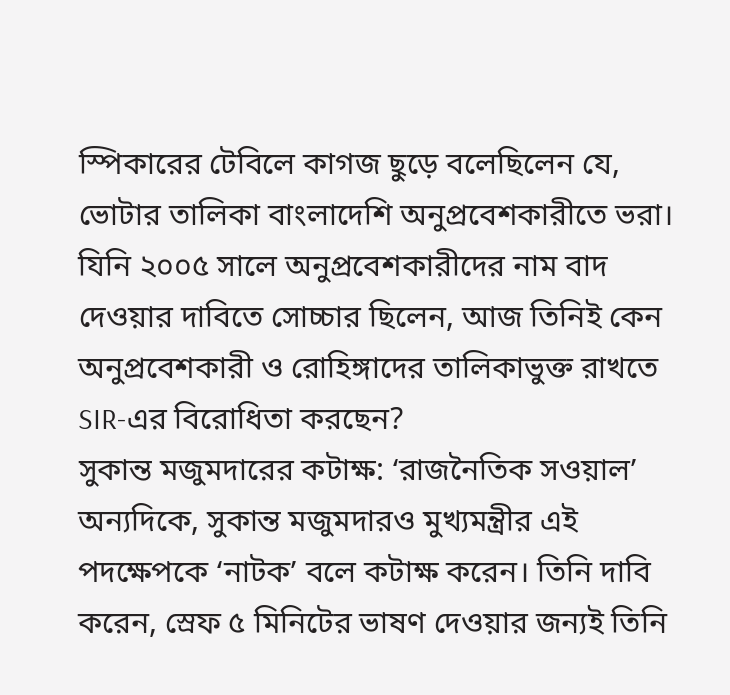স্পিকারের টেবিলে কাগজ ছুড়ে বলেছিলেন যে, ভোটার তালিকা বাংলাদেশি অনুপ্রবেশকারীতে ভরা। যিনি ২০০৫ সালে অনুপ্রবেশকারীদের নাম বাদ দেওয়ার দাবিতে সোচ্চার ছিলেন, আজ তিনিই কেন অনুপ্রবেশকারী ও রোহিঙ্গাদের তালিকাভুক্ত রাখতে SIR-এর বিরোধিতা করছেন?
সুকান্ত মজুমদারের কটাক্ষ: ‘রাজনৈতিক সওয়াল’
অন্যদিকে, সুকান্ত মজুমদারও মুখ্যমন্ত্রীর এই পদক্ষেপকে ‘নাটক’ বলে কটাক্ষ করেন। তিনি দাবি করেন, স্রেফ ৫ মিনিটের ভাষণ দেওয়ার জন্যই তিনি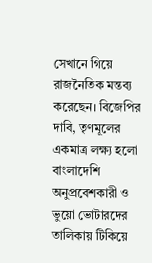সেখানে গিয়ে রাজনৈতিক মন্তব্য করেছেন। বিজেপির দাবি, তৃণমূলের একমাত্র লক্ষ্য হলো বাংলাদেশি অনুপ্রবেশকারী ও ভুয়ো ভোটারদের তালিকায় টিকিয়ে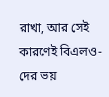রাখা, আর সেই কারণেই বিএলও-দের ভয়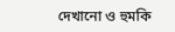দেখানো ও হুমকি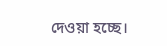দেওয়া হচ্ছে।